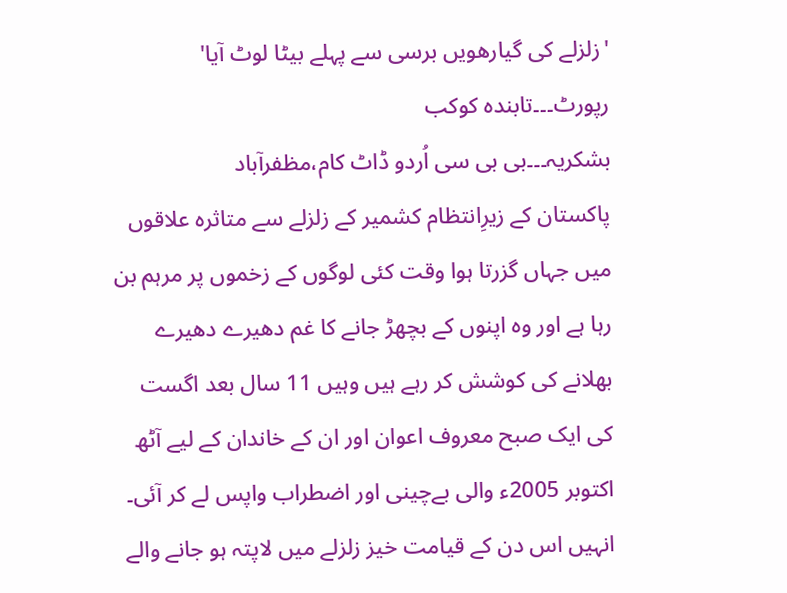'زلزلے کی گیارھویں برسی سے پہلے بیٹا لوٹ آیا'
رپورٹ۔۔۔تابندہ کوکب
بشکریہ۔۔۔بی بی سی اُردو ڈاٹ کام،مظفرآباد
پاکستان کے زیرِانتظام کشمیر کے زلزلے سے متاثرہ علاقوں میں جہاں گزرتا ہوا وقت کئی لوگوں کے زخموں پر مرہم بن رہا ہے اور وہ اپنوں کے بچھڑ جانے کا غم دھیرے دھیرے بھلانے کی کوشش کر رہے ہیں وہیں 11 سال بعد اگست کی ایک صبح معروف اعوان اور ان کے خاندان کے لیے آٹھ اکتوبر 2005ء والی بےچینی اور اضطراب واپس لے کر آئی۔ انہیں اس دن کے قیامت خیز زلزلے میں لاپتہ ہو جانے والے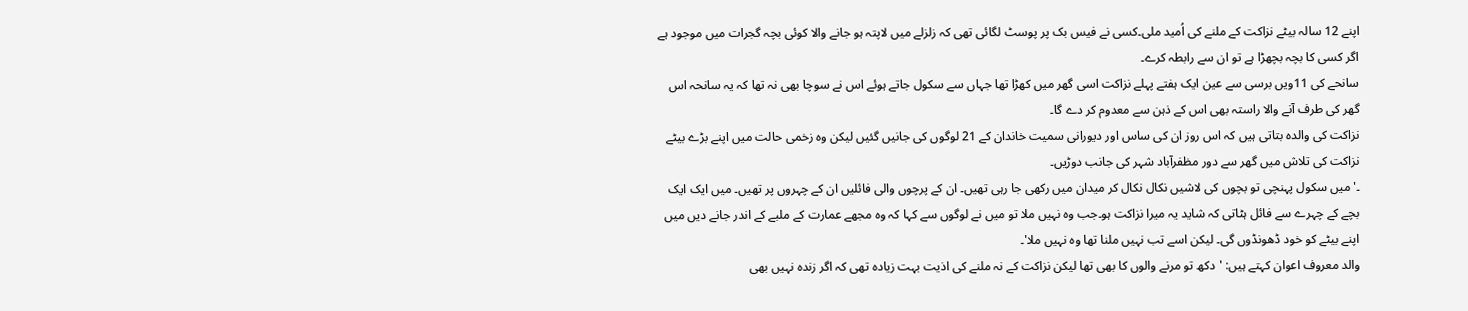اپنے 12 سالہ بیٹے نزاکت کے ملنے کی اُمید ملی۔کسی نے فیس بک پر پوسٹ لگائی تھی کہ زلزلے میں لاپتہ ہو جانے والا کوئی بچہ گجرات میں موجود ہے اگر کسی کا بچہ بچھڑا ہے تو ان سے رابطہ کرے۔
سانحے کی 11ویں برسی سے عین ایک ہفتے پہلے نزاکت اسی گھر میں کھڑا تھا جہاں سے سکول جاتے ہوئے اس نے سوچا بھی نہ تھا کہ یہ سانحہ اس گھر کی طرف آنے والا راستہ بھی اس کے ذہن سے معدوم کر دے گا۔
نزاکت کی والدہ بتاتی ہیں کہ اس روز ان کی ساس اور دیورانی سمیت خاندان کے 21 لوگوں کی جانیں گئیں لیکن وہ زخمی حالت میں اپنے بڑے بیٹے نزاکت کی تلاش میں گھر سے دور مظفرآباد شہر کی جانب دوڑیں۔
۔'میں سکول پہنچی تو بچوں کی لاشیں نکال نکال کر میدان میں رکھی جا رہی تھیں۔ ان کے پرچوں والی فائلیں ان کے چہروں پر تھیں۔ میں ایک ایک بچے کے چہرے سے فائل ہٹاتی کہ شاید یہ میرا نزاکت ہو۔جب وہ نہیں ملا تو میں نے لوگوں سے کہا کہ وہ مجھے عمارت کے ملبے کے اندر جانے دیں میں اپنے بیٹے کو خود ڈھونڈوں گی۔ لیکن اسے تب نہیں ملنا تھا وہ نہیں ملا'۔
والد معروف اعوان کہتے ہیں: 'دکھ تو مرنے والوں کا بھی تھا لیکن نزاکت کے نہ ملنے کی اذیت بہت زیادہ تھی کہ اگر زندہ نہیں بھی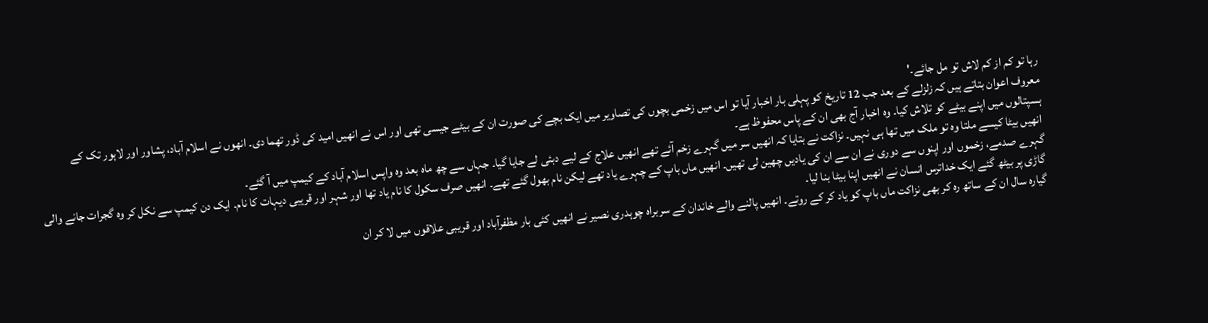رہا تو کم از کم لاش تو مل جائے۔'
معروف اعوان بتاتے ہیں کہ زلزلے کے بعد جب 12 تاریخ کو پہلی بار اخبار آیا تو اس میں زخمی بچوں کی تصاویر میں ایک بچے کی صورت ان کے بیٹے جیسی تھی اور اس نے انھیں امید کی ڈور تھما دی۔ انھوں نے اسلام آباد، پشاور اور لاہور تک کے ہسپتالوں میں اپنے بیٹے کو تلاش کیا۔ وہ اخبار آج بھی ان کے پاس محفوظ ہے۔
انھیں بیٹا کیسے ملتا وہ تو ملک میں تھا ہی نہیں۔ نزاکت نے بتایا کہ انھیں سر میں گہرے زخم آئے تھے انھیں علاج کے لیے دبئی لے جایا گیا۔ جہاں سے چھ ماہ بعد وہ واپس اسلام آباد کے کیمپ میں آ گئے۔
گہرے صدمے، زخموں اور اپنوں سے دوری نے ان سے ان کی یادیں چھین لی تھیں۔ انھیں ماں باپ کے چہرے یاد تھے لیکن نام بھول گئے تھے۔ انھیں صرف سکول کا نام یاد تھا اور شہر اور قریبی دیہات کا نام۔ ایک دن کیمپ سے نکل کر وہ گجرات جانے والی گاڑی پر بیٹھ گئے ایک خداترس انسان نے انھیں اپنا بیٹا بنا لیا۔
گیارہ سال ان کے ساتھ رہ کر بھی نزاکت ماں باپ کو یاد کر کے روتے۔ انھیں پالنے والے خاندان کے سربراہ چوہدری نصیر نے انھیں کئی بار مظفرآباد اور قریبی علاقوں میں لا کر ان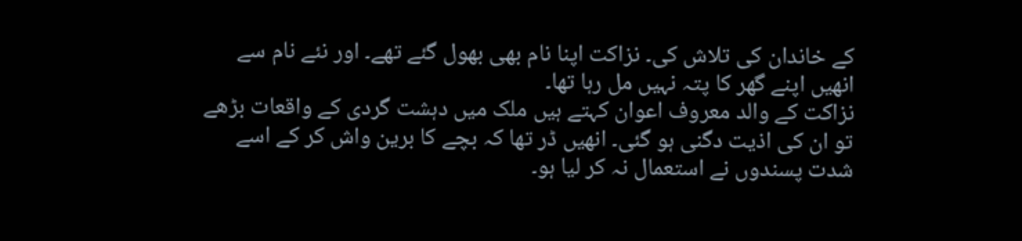کے خاندان کی تلاش کی۔ نزاکت اپنا نام بھی بھول گئے تھے۔ اور نئے نام سے انھیں اپنے گھر کا پتہ نہیں مل رہا تھا۔
نزاکت کے والد معروف اعوان کہتے ہیں ملک میں دہشت گردی کے واقعات بڑھے تو ان کی اذیت دگنی ہو گئی۔ انھیں ڈر تھا کہ بچے کا برین واش کر کے اسے شدت پسندوں نے استعمال نہ کر لیا ہو۔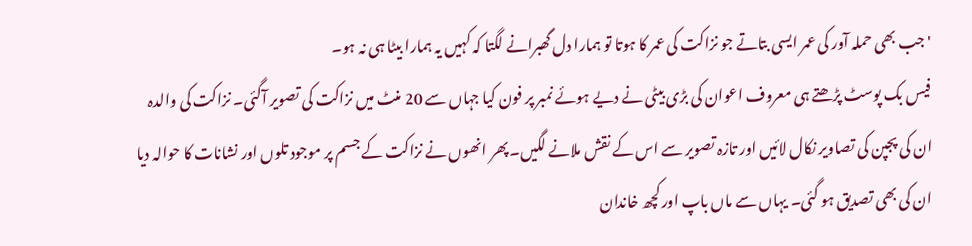'جب بھی حملہ آور کی عمر ایسی بتاتے جو نزاکت کی عمر کا ہوتا تو ہمارا دل گھبرانے لگتا کہ کہیں یہ ہمارا بیٹا ہی نہ ہو۔
فیس بک پوسٹ پڑھتے ہی معروف اعوان کی بڑی بیٹی نے دیے ہوئے نمبر پر فون کیا جہاں سے 20 منٹ میں نزاکت کی تصویر آگئی۔ نزاکت کی والدہ ان کی پجپن کی تصاویر نکال لائیں اور تازہ تصویر سے اس کے نقش ملانے لگیں۔ پھر انھوں نے نزاکت کے جسم پر موجود تلوں اور نشانات کا حوالہ دیا ان کی بھی تصدیق ہو گئی۔ یہاں سے ماں باپ اور کچھ خاندان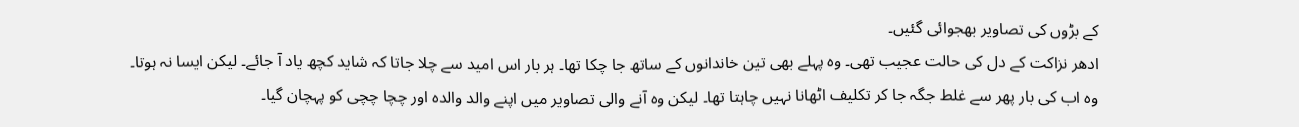کے بڑوں کی تصاویر بھجوائی گئیں۔
ادھر نزاکت کے دل کی حالت عجیب تھی۔ وہ پہلے بھی تین خاندانوں کے ساتھ جا چکا تھا۔ ہر بار اس امید سے چلا جاتا کہ شاید کچھ یاد آ جائے۔ لیکن ایسا نہ ہوتا۔
وہ اب کی بار پھر سے غلط جگہ جا کر تکلیف اٹھانا نہیں چاہتا تھا۔ لیکن وہ آنے والی تصاویر میں اپنے والد والدہ اور چچا چچی کو پہچان گیا۔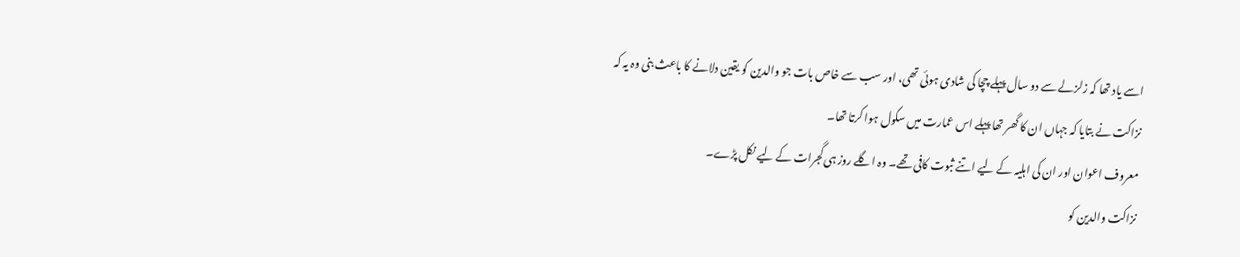اسے یاد تھا کہ زلزلے سے دو سال پہلے چچا کی شادی ہوئی تھی، اور سب سے خاص بات جو والدین کو یقین دلانے کا باعث بنی وہ یہ کہ نزاکت نے بتایا کہ جہاں ان کا گھر تھا پہلے اس عمارت میں سکول ہوا کرتا تھا۔
معروف اعوان اور ان کی اہلیہ کے لیے اتنے ثبوت کافی تھے۔ وہ اگلے روز ہی گجرات کے لیے نکل پڑے۔
نزاکت والدین کو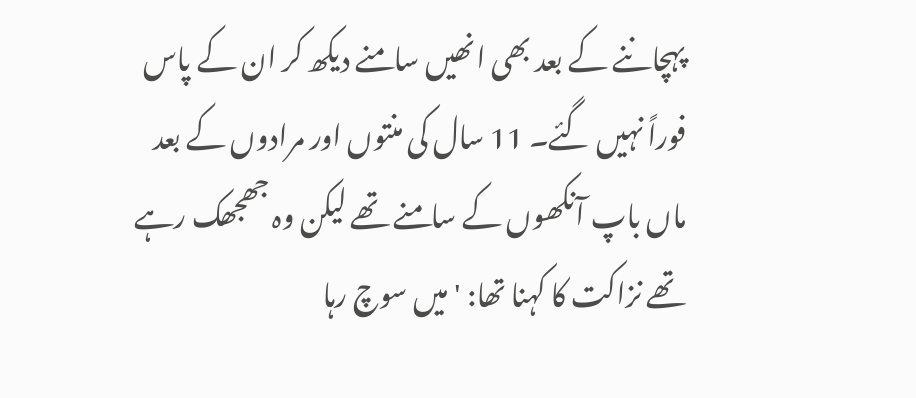پہچاننے کے بعد بھی انھیں سامنے دیکھ کر ان کے پاس فوراً نہیں گئے۔ 11 سال کی منتوں اور مرادوں کے بعد ماں باپ آنکھوں کے سامنے تھے لیکن وہ جھجھک رہے تھے نزاکت کا کہنا تھا: 'میں سوچ رہا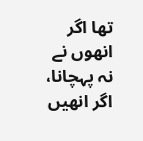تھا اگر انھوں نے نہ پہچانا، اگر انھیں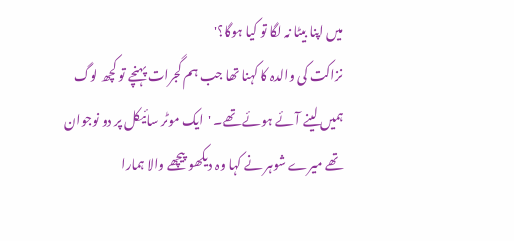میں اپنا بیٹا نہ لگا تو کیا ہوگا؟'
نزاکت کی والدہ کا کہنا تھا جب ہم گجرات پہنچے تو کچھ لوگ ہمیں لینے آئے ہوئے تھے۔ 'ایک موٹر سائیکل پر دو نوجوان تھے میرے شوہر نے کہا وہ دیکھو پیچھے والا ہمارا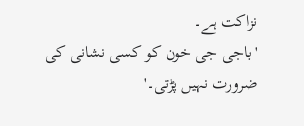نزاکت ہے۔
'باجی جی خون کو کسی نشانی کی ضرورت نہیں پڑتی۔'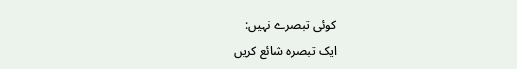کوئی تبصرے نہیں:
ایک تبصرہ شائع کریں